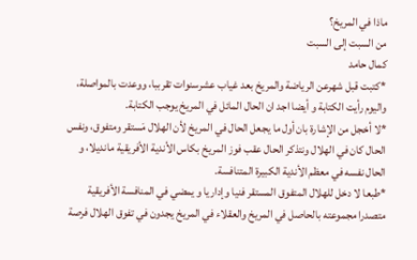ماذا في المريخ؟
من السبت إلى السبت
كمال حامد
*كتبت قبل شهرعن الرياضة والمريخ بعد غياب عشرسنوات تقرببا، ووعدت بالمواصلة، واليوم رأيت الكتابة و أيضا اجد ان الحال المائل في المريخ يوجب الكتابة.
*لا أخجل من الإشارة بان أول ما يجعل الحال في المريخ لأن الهلال مَستقر ومتفوق، ونفس الحال كان في الهلال ونتذكر الحال عقب فوز المريخ بكاس الأندية الأفريقية مانديلا، و الحال نفسه في معظم الأندية الكبيرة المتنافسة.
*طبعا لا دخل للهلال المتفوق المستقر فنيا وإداريا و يمضي في المنافسة الأفريقية متصدرا مجموعته بالحاصل في المريخ والعقلاء في المريخ يجدون في تفوق الهلال فرصة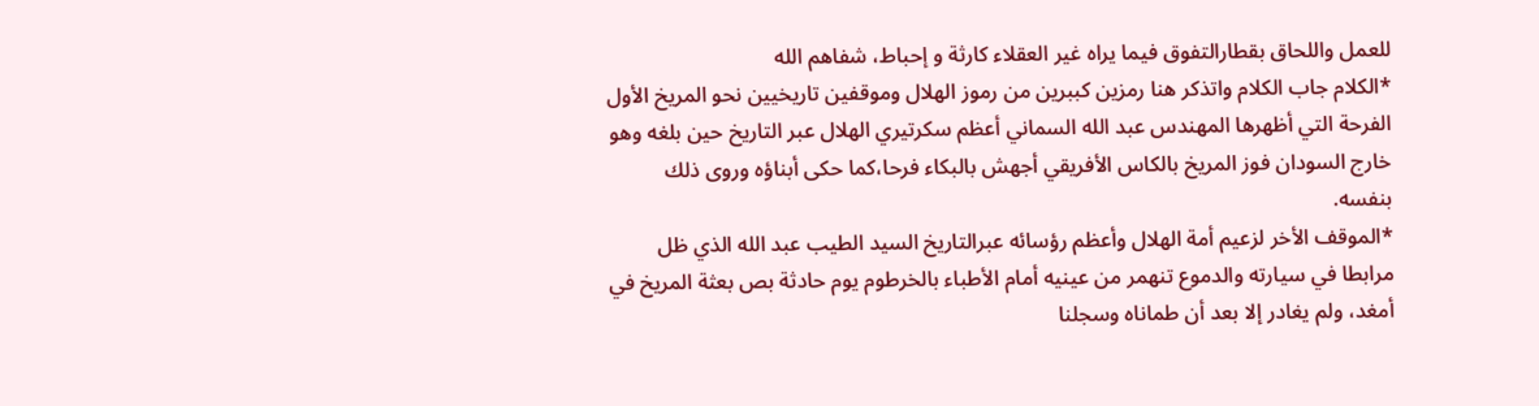للعمل واللحاق بقطارالتفوق فيما يراه غير العقلاء كارثة و إحباط، شفاهم الله
*الكلام جاب الكلام واتذكر هنا رمزين كببرين من رموز الهلال وموقفين تاريخيين نحو المريخ الأول الفرحة التي أظهرها المهندس عبد الله السماني أعظم سكرتيري الهلال عبر التاريخ حين بلغه وهو خارج السودان فوز المريخ بالكاس الأفريقي أجهش بالبكاء فرحا،كما حكى أبناؤه وروى ذلك بنفسه.
*الموقف الأخر لزعيم أمة الهلال وأعظم رؤسائه عبرالتاريخ السيد الطيب عبد الله الذي ظل مرابطا في سيارته والدموع تنهمر من عينيه أمام الأطباء بالخرطوم يوم حادثة بص بعثة المريخ في أمغد، ولم يغادر إلا بعد أن طماناه وسجلنا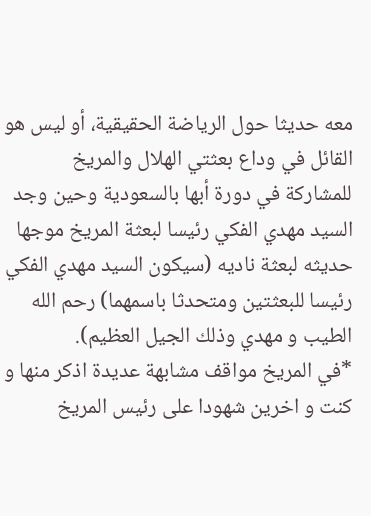معه حديثا حول الرياضة الحقيقية، أو ليس هو القائل في وداع بعثتي الهلال والمريخ للمشاركة في دورة أبها بالسعودية وحين وجد السيد مهدي الفكي رئيسا لبعثة المريخ موجها حديثه لبعثة ناديه (سيكون السيد مهدي الفكي رئيسا للبعثتين ومتحدثا باسمهما) رحم الله الطيب و مهدي وذلك الجيل العظيم).
*في المريخ مواقف مشابهة عديدة اذكر منها و كنت و اخرين شهودا على رئيس المريخ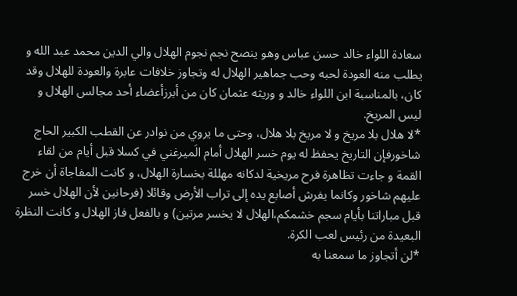سعادة اللواء خالد حسن عباس وهو ينصح نجم نجوم الهلال والي الدين محمد عبد الله و يطلب منه العودة لحبه وحب جماهير الهلال له وتجاوز خلافات عابرة والعودة للهلال وقد كان، بالمناسبة ابن اللواء خالد و وريثه عثمان كان من أبرزأعضاء أحد مجالس الهلال و ليس المريخ.
*لا هلال بلا مريخ و لا مريخ بلا هلال، وحتى ما يروي من نوادر عن القطب الكبير الحاج شاخورفإن التاريخ يحفظ له يوم خسر الهلال أمام الَميرغني في كسلا قبل أيام من لقاء القمة و جاءت تظاهرة فرح مريخية لدكانه مهللة بخسارة الهلال، و كانت المفاجاة أن خرج عليهم شاخور وكانما يفرش أصابع يده إلى تراب الأرض وقائلا (فرحانين لأن الهلال خسر قبل مباراتنا بأيام سجم خشمكم،الهلال لا يخسر مرتين) و بالفعل فاز الهلال و كانت النظرة البعيدة من رئيس لعب الكرة.
*لن أتجاوز ما سمعنا به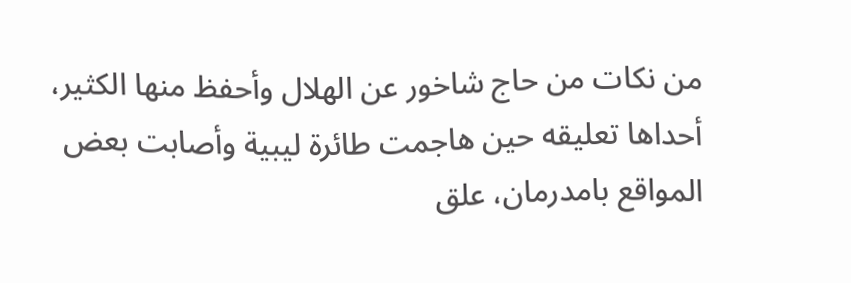من نكات من حاج شاخور عن الهلال وأحفظ منها الكثير، أحداها تعليقه حين هاجمت طائرة ليبية وأصابت بعض المواقع بامدرمان، علق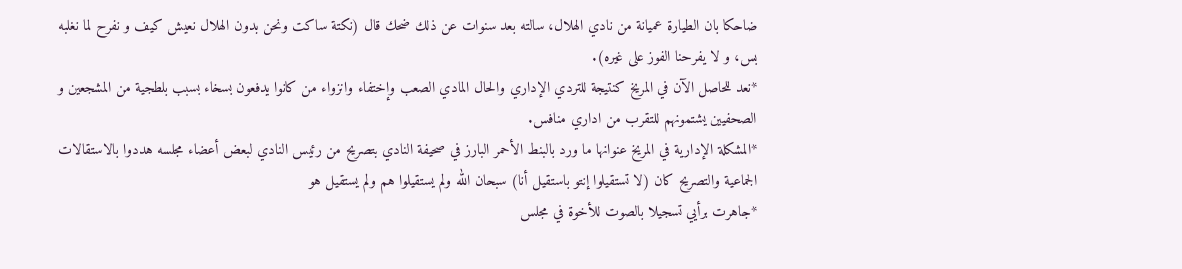ضاحكا بان الطيارة عميانة من نادي الهلال، سالته بعد سنوات عن ذلك ضحك قال (نكتة ساكت ونحن بدون الهلال نعيش كيف و نفرح لما نغلبه بس، و لا يفرحنا الفوز على غيره).
*نعد للحاصل الآن في المريخ كنتيجة للتردي الإداري والحال المادي الصعب وإختفاء وانزواء من كانوا يدفعون بسخاء بسبب بلطجية من المشجعين و الصحفيين يشتمونهم للتقرب من اداري منافس.
*المشكلة الإدارية في المريخ عنوانها ما ورد بالبنط الأحمر البارز في صحيفة النادي بتصريح من رئيس النادي لبعض أعضاء مجلسه هددوا بالاستقالات الجماعية والتصريح كان (لا تستقيلوا إنتو باستقيل أنا) سبحان الله ولم يستقيلوا هم ولم يستقيل هو
*جاهرت برأيي تسجيلا بالصوت للأخوة في مجلس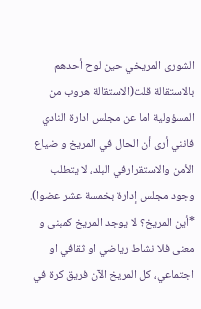الشورى المريخي حين لوح أحدهم بالاستقالة قلت(الاستقالة هروب من المسؤولية اما عن مجلس ادارة النادي فانني أرى أن الحال في المريخ و ضياع الأمن والاستقرارفي البلد، لا يتطلب وجود مجلس إدارة بخمسة عشر عضوا).
*أين المريخ؟ لا يوجد المريخ كمبنى و معنى فلا نشاط رياضي او ثقافي او اجتماعي، كل المريخ الآن فريق كرة في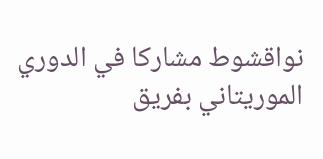نواقشوط مشاركا في الدوري الموريتاني بفريق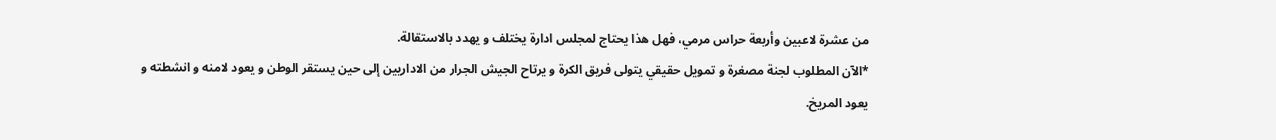من عشرة لاعبين وأربعة حراس مرمي، فهل هذا يحتاج لمجلس ادارة يختلف و يهدد بالاستقالة.
*الآن المطلوب لجنة مصغرة و تمويل حقيقي يتولى فريق الكرة و يرتاح الجيش الجرار من الاداريين إلى حين يستقر الوطن و يعود لامنه و انشطته و يعود المريخ.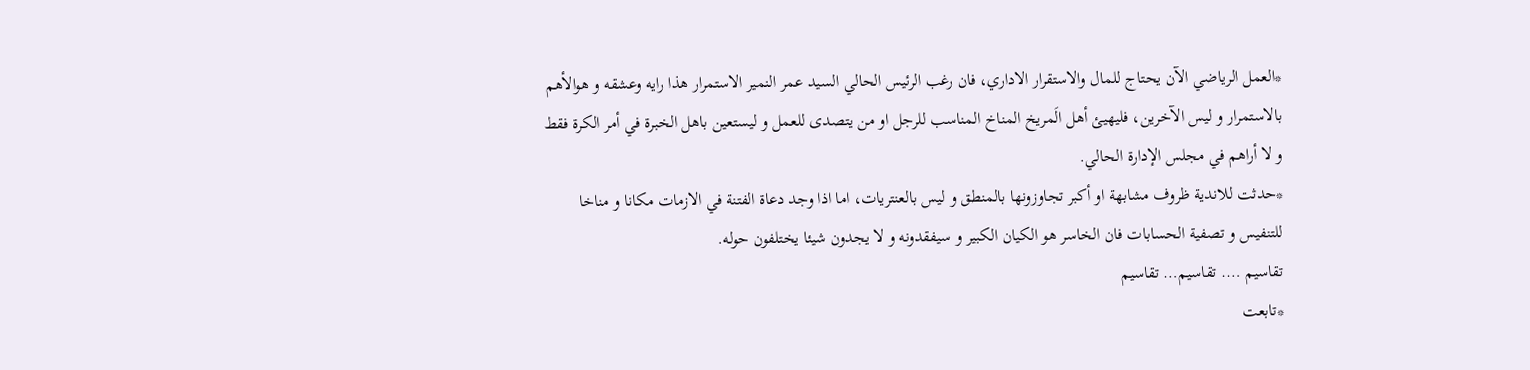*العمل الرياضي الآن يحتاج للمال والاستقرار الاداري، فان رغب الرئيس الحالي السيد عمر النمير الاستمرار هذا رايه وعشقه و هوالأهم بالاستمرار و ليس الآخرين، فليهيئ أهل الَمريخ المناخ المناسب للرجل او من يتصدى للعمل و ليستعين باهل الخبرة في أمر الكرة فقط و لا أراهم في مجلس الإدارة الحالي.
*حدثت للاندية ظروف مشابهة او أكبر تجاوزونها بالمنطق و ليس بالعنتريات، اما اذا وجد دعاة الفتنة في الازمات مكانا و مناخا للتنفيس و تصفية الحسابات فان الخاسر هو الكيان الكبير و سيفقدونه و لا يجدون شيئا يختلفون حوله.
تقاسيم …. تقاسيم… تقاسيم
*تابعت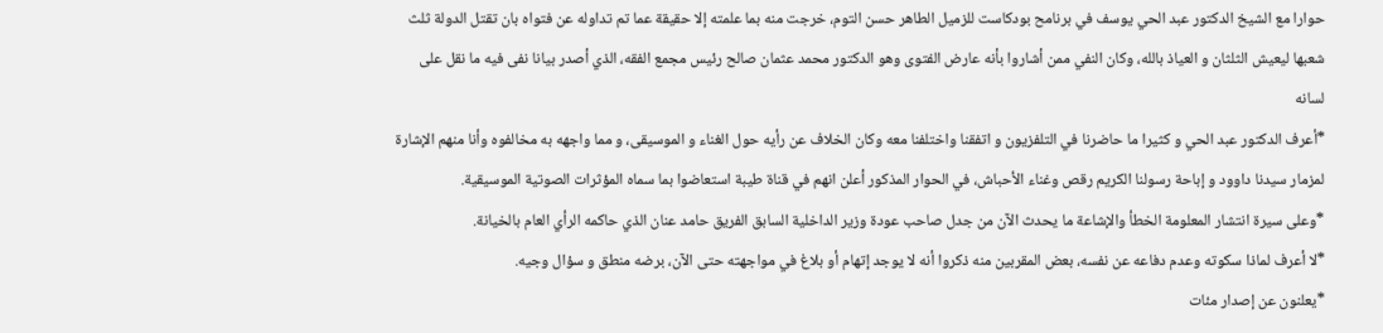حوارا مع الشيخ الدكتور عبد الحي يوسف في برنامح بودكاست للزميل الطاهر حسن التوم، خرجت منه بما علمته إلا حقيقة عما تم تداوله عن فتواه بان تقتل الدولة ثلث شعبها ليعيش الثلثان و العياذ بالله، وكان النفي ممن أشاروا بأنه عارض الفتوى وهو الدكتور محمد عثمان صالح رئيس مجمع الفقه، الذي أصدر بيانا نفى فيه ما نقل على لسانه
*أعرف الدكتور عبد الحي و كثيرا ما حاضرنا في التلفزيون و اتفقنا واختلفنا معه وكان الخلاف عن رأيه حول الغناء و الموسيقى، و مما واجهه به مخالفوه وأنا منهم الإشارة لمزمار سيدنا داوود و إباحة رسولنا الكريم رقص وغناء الأحباش، في الحوار المذكور أعلن انهم في قناة طيبة استعاضوا بما سماه المؤثرات الصوتية الموسيقية.
*وعلى سيرة انتشار المعلومة الخطأ والإشاعة ما يحدث الآن من جدل صاحب عودة وزير الداخلية السابق الفريق حامد عنان الذي حاكمه الرأي العام بالخيانة.
*لا أعرف لماذا سكوته وعدم دفاعه عن نفسه، بعض المقربين منه ذكروا أنه لا يوجد إتهام أو بلاغ في مواجهته حتى الآن، برضه منطق و سؤال وجيه.
*يعلنون عن إصدار مئات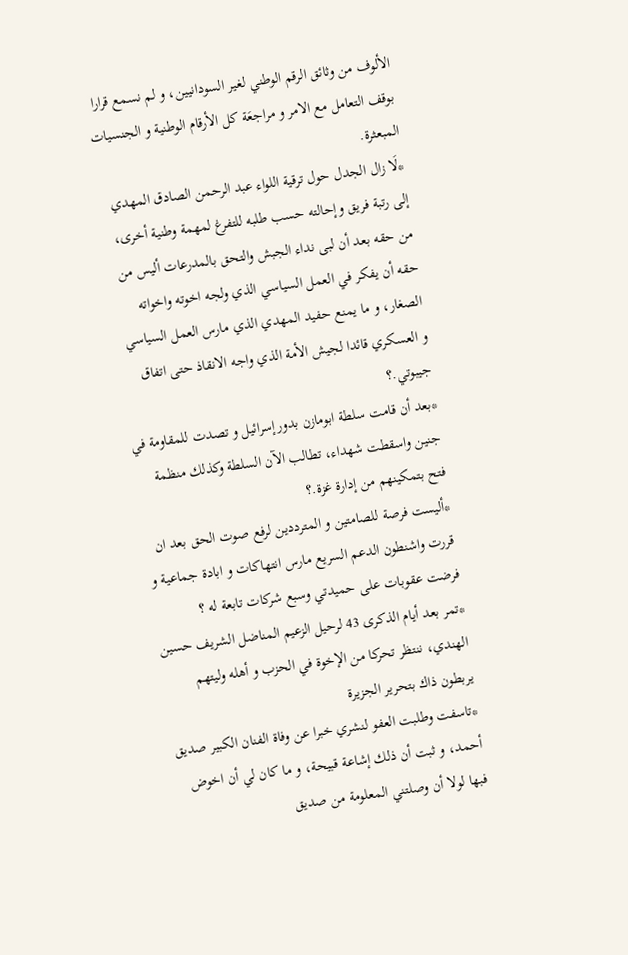الألوف من وثائق الرقم الوطني لغير السودانيين، و لم نسمع قرارا بوقف التعامل مع الامر و مراجعَة كل الأرقام الوطنية و الجنسيات المبعثرة.
*لَا زال الجدل حول ترقية اللواء عبد الرحمن الصادق المهدي إلى رتبة فريق وإحالته حسب طلبه للتفرغ لمهمة وطنية أخرى، من حقه بعد أن لبى نداء الجبش والتحق بالمدرعات أليس من حقه أن يفكر في العمل السياسي الذي ولجه اخوته واخواته الصغار، و ما يمنع حفيد المهدي الذي مارس العمل السياسي و العسكري قائدا لجيش الأمة الذي واجه الانقاذ حتى اتفاق جيبوتي.؟
*بعد أن قامت سلطة ابومازن بدورإسرائيل و تصدت للمقاومة في جنين واسقطت شهداء، تطالب الآن السلطة وكذلك منظمة فتح بتمكينهم من إدارة غزة.؟
*أليست فرصة للصامتين و المترددين لرفع صوت الحق بعد ان قررت واشنطون الدعم السريع مارس انتهاكات و ابادة جماعية و فرضت عقوبات على حميدتي وسبع شركات تابعة له ؟
*تمر بعد أيام الذكرى 43 لرحيل الزعيم المناضل الشريف حسين الهندي، ننتظر تحركا من الإخوة في الحزب و أهله وليتهم يربطون ذاك بتحرير الجزيرة
*تاسفت وطلبت العفو لنشري خبرا عن وفاة الفنان الكبير صديق أحمد، و ثبت أن ذلك إشاعة قبيحة، و ما كان لي أن اخوض فبها لولا أن وصلتني المعلومة من صديق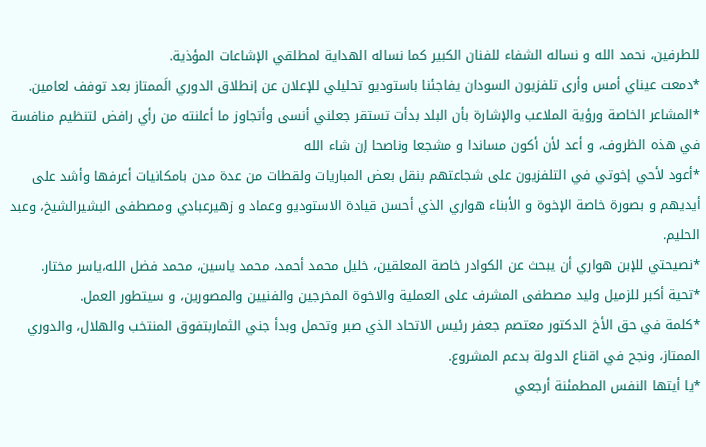للطرفين، نحمد الله و نساله الشفاء للفنان الكبير كما نساله الهداية لمطلقي الإشاعات المؤذية.
*دمعت عيناي أمس وأرى تلفزيون السودان يفاجئنا باستوديو تحليلي للإعلان عن إنطلاق الدوري الَممتاز بعد توفف لعامين.
*المشاعر الخاصة ورؤية الملاعب والإشارة بأن البلد بدأت تستقر جعلني أنسى وأتجاوز ما أعلنته من رأي رافض لتنظيم منافسة في هذه الظروف، و أعد لأن أكون مساندا و مشجعا وناصحا إن شاء الله
*أعود لأحي إخوتي في التلفزيون على شجاعتهم بنقل بعض المباريات ولقطات من عدة مدن بامكانيات أعرفها وأشد على أيديهم و بصورة خاصة الإخوة و الأبناء هواري الذي أحسن قيادة الاستوديو وعماد و زهيرعبادي ومصطفى البشيرالشيخ، وعبد الحليم.
*نصيحتي للإبن هواري أن يبحث عن الكوادر خاصة المعلقين، خليل محمد أحمد، محمد ياسين، محمد فضل الله،ياسر مختار.
*تحية أكبر للزميل وليد مصطفى المشرف على العملية والاخوة المخرجين والفنيين والمصورين، و سيتطور العمل.
*كلمة في حق الأخ الدكتور معتصم جعفر رئيس الاتحاد الذي صبر وتحمل وبدأ جني الثماربتفوق المنتخب والهلال، والدوري الممتاز، ونجح في اقناع الدولة بدعم المشروع.
*يا أيتها النفس المطمئنة أرجعي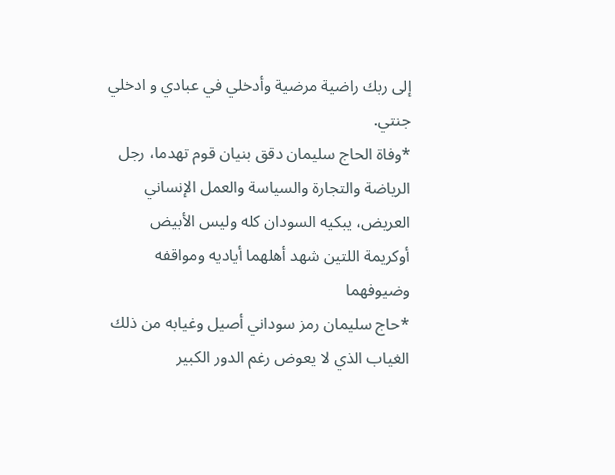إلى ربك راضية مرضية وأدخلي في عبادي و ادخلي جنتي.
*وفاة الحاج سليمان دقق بنيان قوم تهدما، رجل الرياضة والتجارة والسياسة والعمل الإنساني العريض، يبكيه السودان كله وليس الأبيض أوكريمة اللتين شهد أهلهما أياديه ومواقفه وضيوفهما
*حاج سليمان رمز سوداني أصيل وغيابه من ذلك الغياب الذي لا يعوض رغم الدور الكبير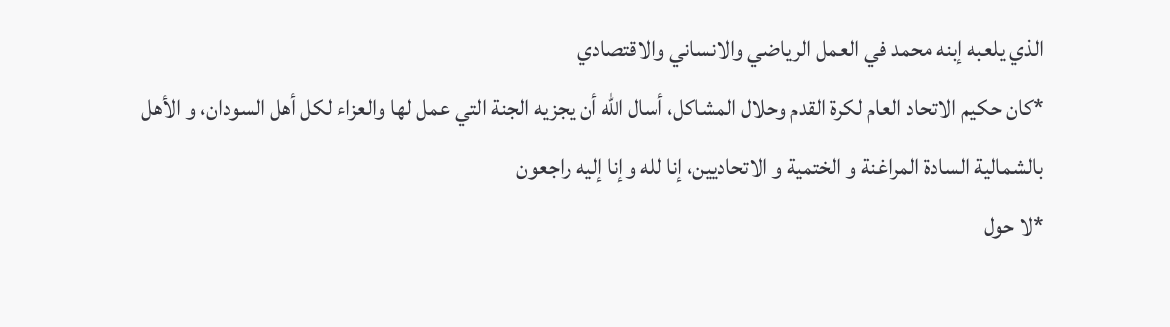الذي يلعبه إبنه محمد في العمل الرياضي والانساني والاقتصادي
*كان حكيم الاتحاد العام لكرة القدم وحلال المشاكل، أسال الله أن يجزيه الجنة التي عمل لها والعزاء لكل أهل السودان، و الأهل بالشمالية السادة المراغنة و الختمية و الاتحاديين، إنا لله وإنا إليه راجعون
*لا حول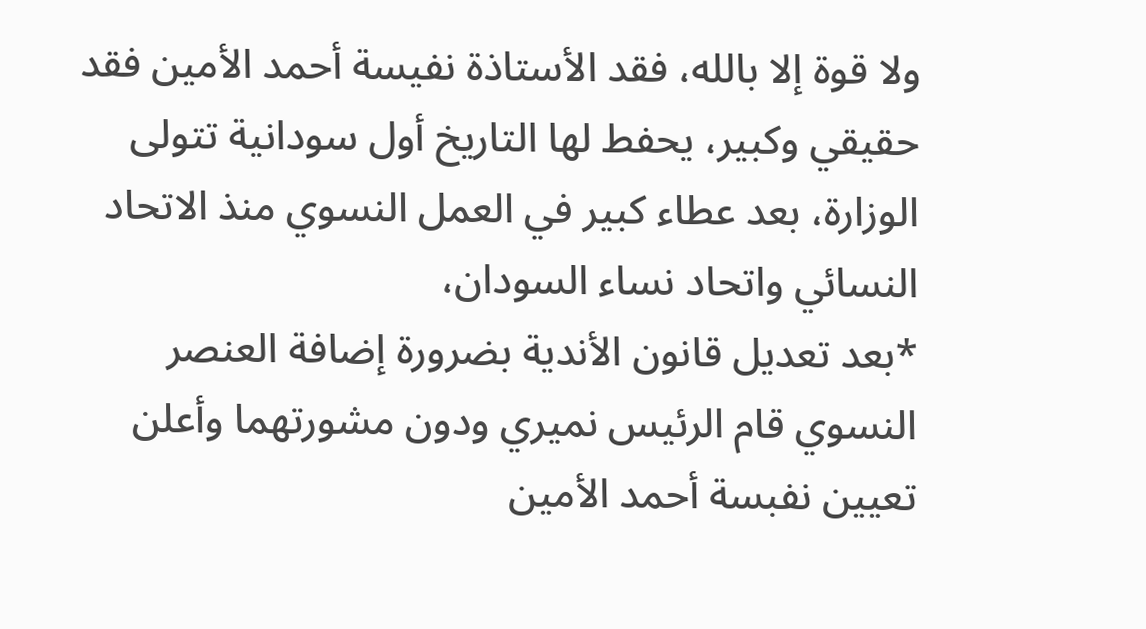ولا قوة إلا بالله، فقد الأستاذة نفيسة أحمد الأمين فقد حقيقي وكبير، يحفط لها التاريخ أول سودانية تتولى الوزارة، بعد عطاء كبير في العمل النسوي منذ الاتحاد النسائي واتحاد نساء السودان،
*بعد تعديل قانون الأندية بضرورة إضافة العنصر النسوي قام الرئيس نميري ودون مشورتهما وأعلن تعيين نفبسة أحمد الأمين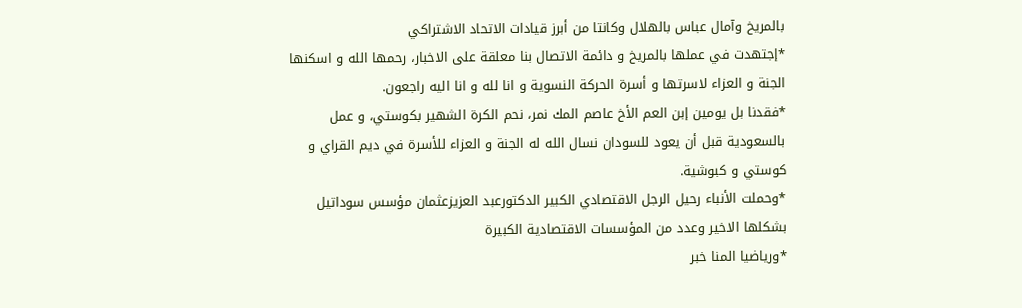بالمريخ وآمال عباس بالهلال وكانتا من أبرز قيادات الاتحاد الاشتراكي
*إجتهدت في عملها بالمريخ و دائمة الاتصال بنا معلقة على الاخبار، رحمها الله و اسكنها الجنة و العزاء لاسرتها و أسرة الحركة النسوية و انا لله و انا اليه راجعون.
*فقدنا بل يومين إبن العم الأخ عاصم المك نمر، نحم الكرة الشهير بكوستي، و عمل بالسعودية قبل أن يعود للسودان نسال الله له الجنة و العزاء للأسرة في ديم القراي و كوستي و كبوشية.
*وحملت الأنباء رحيل الرجل الاقتصادي الكبير الدكتورعبد العزيزعثمان مؤسس سوداتيل بشكلها الاخير وعدد من المؤسسات الاقتصادية الكبيرة
*ورياضيا المنا خبر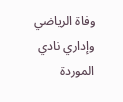وفاة الرياضي وإداري نادي الموردة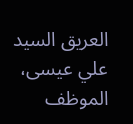العريق السيد علي عيسى، الموظف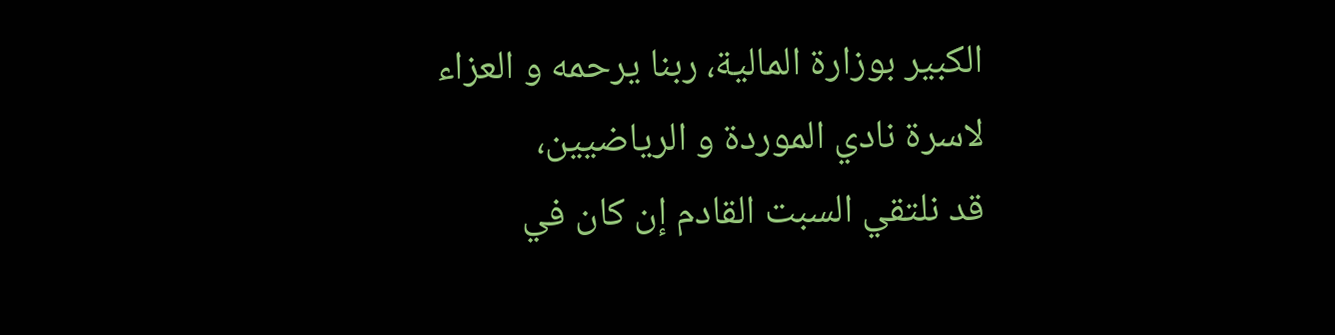الكبير بوزارة المالية، ربنا يرحمه و العزاء لاسرة نادي الموردة و الرياضيين،
قد نلتقي السبت القادم إن كان في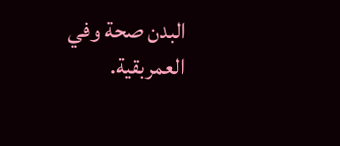البدن صحة وفي العمربقية.